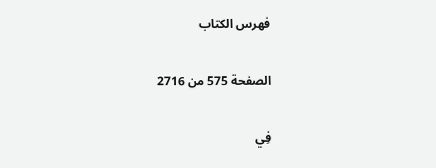فهرس الكتاب

الصفحة 575 من 2716

فِي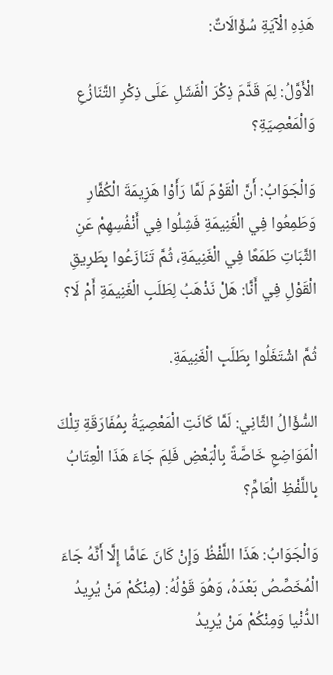هَذِهِ الْآيَةِ سُؤَالَاتٌ:

الْأَوَّلُ: لِمَ قَدَّمَ ذِكْرَ الْفَشَلِ عَلَى ذِكْرِ التَّنَازُعِ وَالْمَعْصِيَةِ؟

وَالْجَوَابُ: أَنَّ الْقَوْمَ لَمَّا رَأَوْا هَزِيمَةَ الْكُفَّارِ وَطَمِعُوا فِي الْغَنِيمَةِ فَشِلُوا فِي أَنْفُسِهِمْ عَنِ الثَّبَاتِ طَمَعًا فِي الْغَنِيمَةِ، ثُمَّ تَنَازَعُوا بِطَرِيقِ الْقَوْلِ فِي أَنَّا: هَلْ نَذْهَبُ لِطَلَبِ الْغَنِيمَةِ أَمْ لَا؟

ثُمَّ اشْتَغَلُوا بِطَلَبِ الْغَنِيمَةِ.

السُّؤَالُ الثَّانِي: لَمَّا كَانَتِ الْمَعْصِيَةُ بِمُفَارَقَةِ تِلْكَ الْمَوَاضِعِ خَاصَّةً بِالْبَعْضِ فَلِمَ جَاءَ هَذَا الْعِتَابُ بِاللَّفْظِ الْعَامِّ؟

وَالْجَوَابُ: هَذَا اللَّفْظُ وَإِنْ كَانَ عَامًّا إِلَّا أَنَّهُ جَاءَ الْمُخَصِّصُ بَعْدَهُ، وَهُوَ قَوْلُهُ: (مِنْكُمْ مَنْ يُرِيدُ الدُّنْيا وَمِنْكُمْ مَنْ يُرِيدُ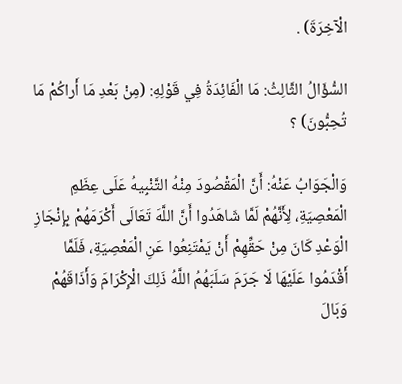الْآخِرَةَ) .

السُّؤَالُ الثَّالِثُ: مَا الْفَائِدَةُ فِي قَوْلِهِ: (مِنْ بَعْدِ مَا أَراكُمْ مَا تُحِبُّونَ) ؟

وَالْجَوَابُ عَنْهُ: أَنَّ الْمَقْصُودَ مِنْهُ التَّنْبِيهُ عَلَى عِظَمِ الْمَعْصِيَةِ، لِأَنَّهُمْ لَمَّا شَاهَدُوا أَنَّ اللَّهَ تَعَالَى أَكْرَمَهُمْ بِإِنْجَازِ الْوَعْدِ كَانَ مِنْ حَقِّهِمْ أَنْ يَمْتَنِعُوا عَنِ الْمَعْصِيَةِ، فَلَمَّا أَقْدَمُوا عَلَيْهَا لَا جَرَمَ سَلَبَهُمُ اللَّهُ ذَلِكَ الْإِكْرَامَ وَأَذَاقَهُمْ وَبَالَ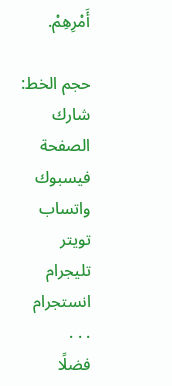أَمْرِهِمْ.

حجم الخط:
شارك الصفحة
فيسبوك واتساب تويتر تليجرام انستجرام
. . .
فضلًا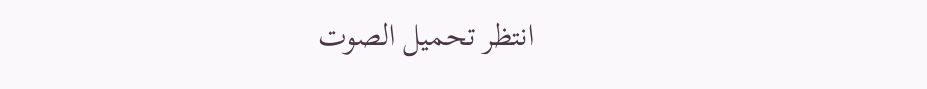انتظر تحميل الصوت